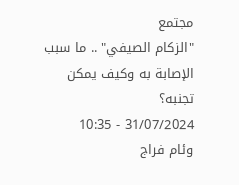مجتمع
"الزكام الصيفي" .. ما سبب الإصابة به وكيف يمكن تجنبه؟
31/07/2024 - 10:35
وئام فراج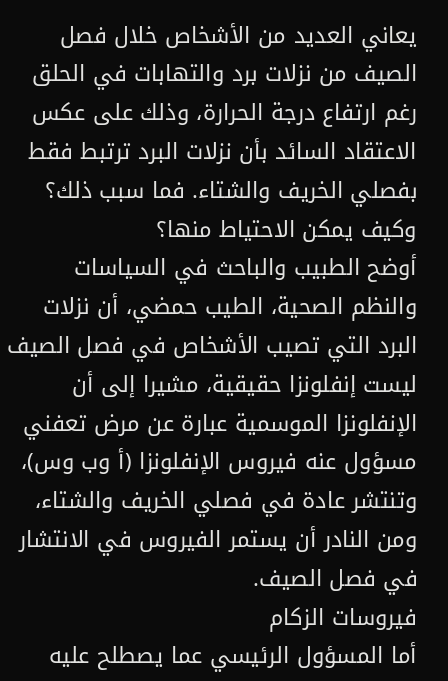يعاني العديد من الأشخاص خلال فصل الصيف من نزلات برد والتهابات في الحلق رغم ارتفاع درجة الحرارة، وذلك على عكس الاعتقاد السائد بأن نزلات البرد ترتبط فقط بفصلي الخريف والشتاء. فما سبب ذلك؟ وكيف يمكن الاحتياط منها؟
أوضح الطبيب والباحث في السياسات والنظم الصحية، الطيب حمضي، أن نزلات البرد التي تصيب الأشخاص في فصل الصيف ليست إنفلونزا حقيقية، مشيرا إلى أن الإنفلونزا الموسمية عبارة عن مرض تعفني مسؤول عنه فيروس الإنفلونزا (أ وب وس)، وتنتشر عادة في فصلي الخريف والشتاء، ومن النادر أن يستمر الفيروس في الانتشار في فصل الصيف.
فيروسات الزكام
أما المسؤول الرئيسي عما يصطلح عليه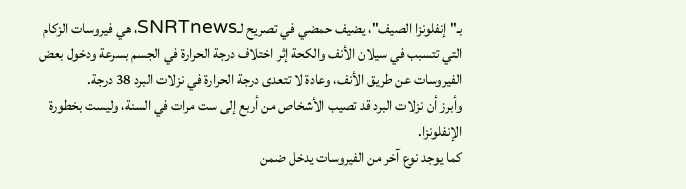بـ"إنفلونزا الصيف"، يضيف حمضي في تصريح لـSNRTnews، هي فيروسات الزكام التي تتسبب في سيلان الأنف والكحة إثر اختلاف درجة الحرارة في الجسم بسرعة ودخول بعض الفيروسات عن طريق الأنف، وعادة لا تتعدى درجة الحرارة في نزلات البرد 38 درجة.
وأبرز أن نزلات البرد قد تصيب الأشخاص من أربع إلى ست مرات في السنة، وليست بخطورة الإنفلونزا.
كما يوجد نوع آخر من الفيروسات يدخل ضمن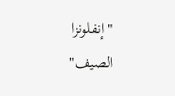"إنفلونزا الصيف"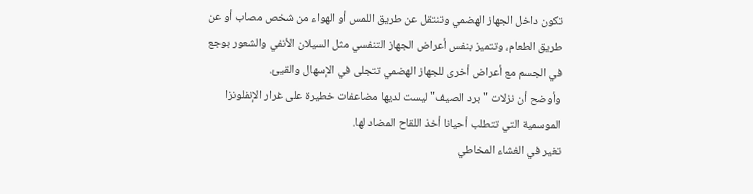تكون داخل الجهاز الهضمي وتنتقل عن طريق اللمس أو الهواء من شخص مصاب أو عن طريق الطعام، وتتميز بنفس أعراض الجهاز التنفسي مثل السيلان الأنفي والشعور بوجع في الجسم مع أعراض أخرى للجهاز الهضمي تتجلى في الإسهال والقيئ.
وأوضح أن نزلات "برد الصيف" ليست لديها مضاعفات خطيرة على غرار الإنفلونزا الموسمية التي تتطلب أحيانا أخذ اللقاح المضاد لها.
تغير في الغشاء المخاطي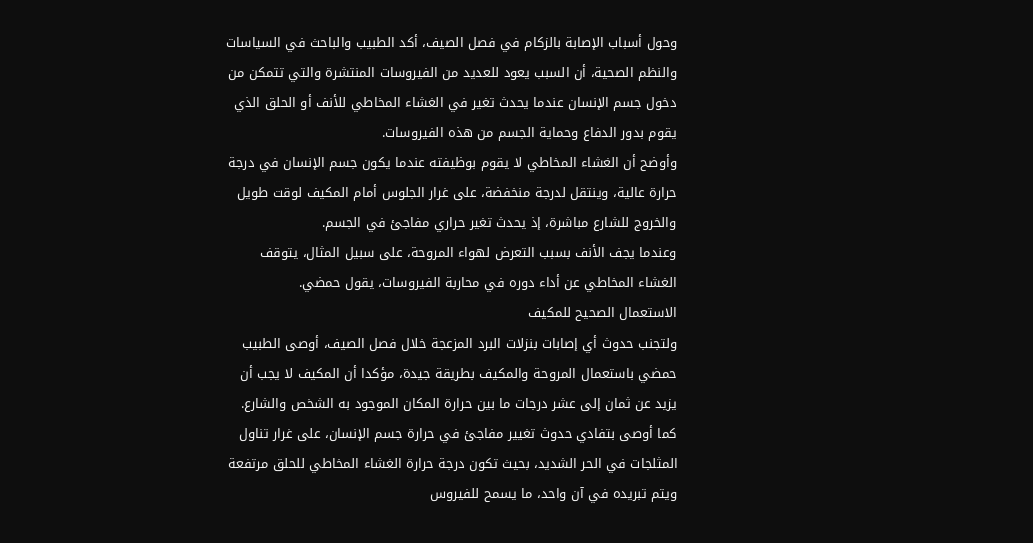وحول أسباب الإصابة بالزكام في فصل الصيف، أكد الطبيب والباحث في السياسات والنظم الصحية، أن السبب يعود للعديد من الفيروسات المنتشرة والتي تتمكن من دخول جسم الإنسان عندما يحدث تغير في الغشاء المخاطي للأنف أو الحلق الذي يقوم بدور الدفاع وحماية الجسم من هذه الفيروسات.
وأوضح أن الغشاء المخاطي لا يقوم بوظيفته عندما يكون جسم الإنسان في درجة حرارة عالية، وينتقل لدرجة منخفضة، على غرار الجلوس أمام المكيف لوقت طويل والخروج للشارع مباشرة، إذ يحدث تغير حراري مفاجئ في الجسم.
وعندما يجف الأنف بسبب التعرض لهواء المروحة، على سبيل المثال، يتوقف الغشاء المخاطي عن أداء دوره في محاربة الفيروسات، يقول حمضي.
الاستعمال الصحيح للمكيف
ولتجنب حدوث أي إصابات بنزلات البرد المزعجة خلال فصل الصيف، أوصى الطبيب حمضي باستعمال المروحة والمكيف بطريقة جيدة، مؤكدا أن المكيف لا يجب أن يزيد عن ثمان إلى عشر درجات ما بين حرارة المكان الموجود به الشخص والشارع.
كما أوصى بتفادي حدوث تغيير مفاجئ في حرارة جسم الإنسان، على غرار تناول المثلجات في الحر الشديد، بحيث تكون درجة حرارة الغشاء المخاطي للحلق مرتفعة ويتم تبريده في آن واحد، ما يسمح للفيروس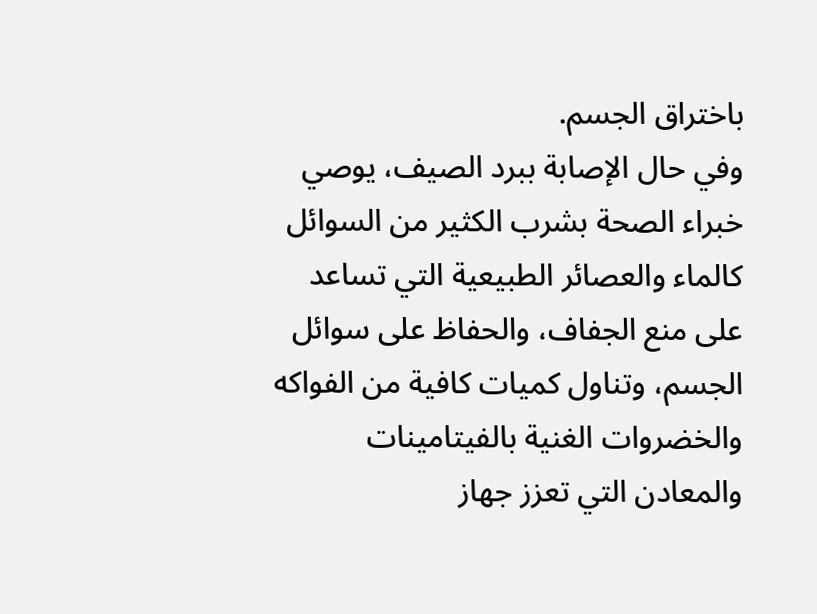باختراق الجسم.
وفي حال الإصابة ببرد الصيف، يوصي خبراء الصحة بشرب الكثير من السوائل كالماء والعصائر الطبيعية التي تساعد على منع الجفاف، والحفاظ على سوائل الجسم، وتناول كميات كافية من الفواكه والخضروات الغنية بالفيتامينات والمعادن التي تعزز جهاز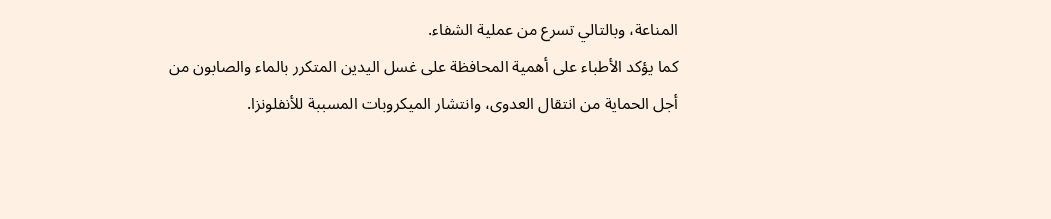المناعة، وبالتالي تسرع من عملية الشفاء.
كما يؤكد الأطباء على أهمية المحافظة على غسل اليدين المتكرر بالماء والصابون من أجل الحماية من انتقال العدوى، وانتشار الميكروبات المسببة للأنفلونزا.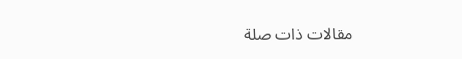مقالات ذات صلة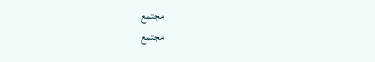مجتمع
مجتمع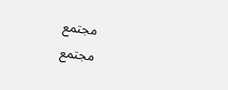مجتمع
مجتمع